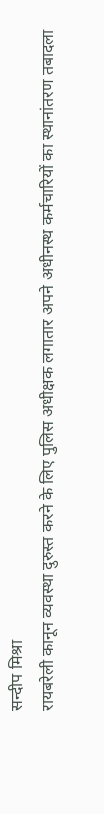सन्दीप मिश्रा
रायबरेली कानून व्यवस्था दुरुस्त करने के लिए पुलिस अधीक्षक लगातार अपने अधीनस्थ कर्मचारियों का स्थानांतरण तबादला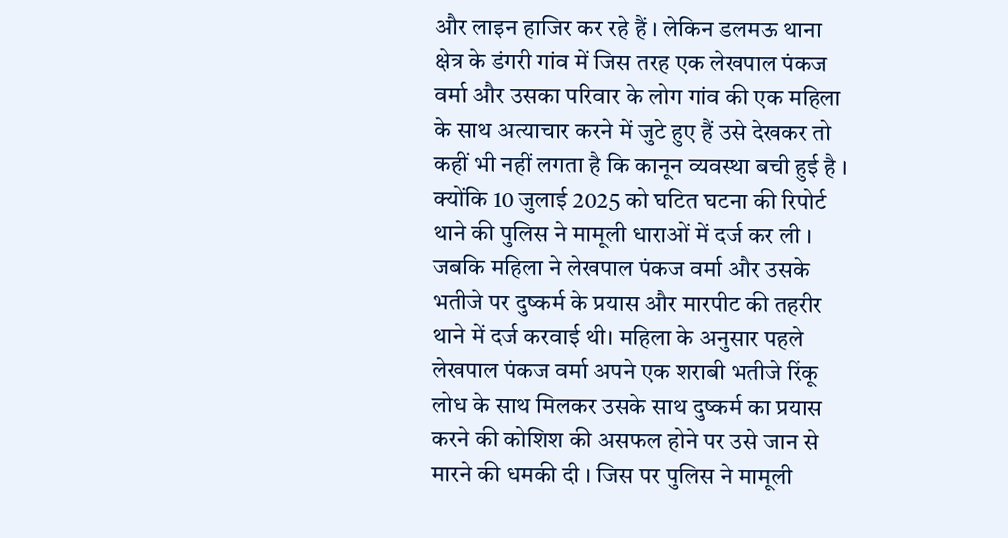और लाइन हाजिर कर रहे हैं । लेकिन डलमऊ थाना क्षेत्र के डंगरी गांव में जिस तरह एक लेखपाल पंकज वर्मा और उसका परिवार के लोग गांव की एक महिला के साथ अत्याचार करने में जुटे हुए हैं उसे देखकर तो कहीं भी नहीं लगता है कि कानून व्यवस्था बची हुई है । क्योंकि 10 जुलाई 2025 को घटित घटना की रिपोर्ट थाने की पुलिस ने मामूली धाराओं में दर्ज कर ली । जबकि महिला ने लेखपाल पंकज वर्मा और उसके भतीजे पर दुष्कर्म के प्रयास और मारपीट की तहरीर थाने में दर्ज करवाई थी। महिला के अनुसार पहले लेखपाल पंकज वर्मा अपने एक शराबी भतीजे रिंकू लोध के साथ मिलकर उसके साथ दुष्कर्म का प्रयास करने की कोशिश की असफल होने पर उसे जान से मारने की धमकी दी । जिस पर पुलिस ने मामूली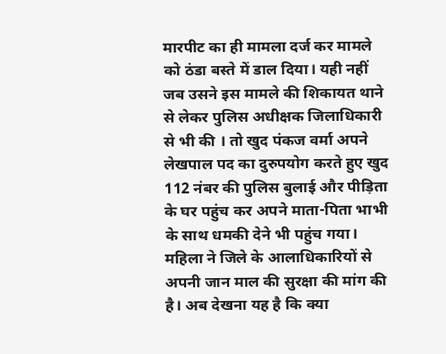मारपीट का ही मामला दर्ज कर मामले को ठंडा बस्ते में डाल दिया। यही नहीं जब उसने इस मामले की शिकायत थाने से लेकर पुलिस अधीक्षक जिलाधिकारी से भी की । तो खुद पंकज वर्मा अपने लेखपाल पद का दुरुपयोग करते हुए खुद 112 नंबर की पुलिस बुलाई और पीड़िता के घर पहुंच कर अपने माता-पिता भाभी के साथ धमकी देने भी पहुंच गया। महिला ने जिले के आलाधिकारियों से अपनी जान माल की सुरक्षा की मांग की है। अब देखना यह है कि क्या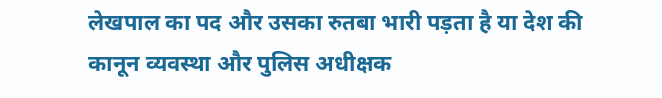लेखपाल का पद और उसका रुतबा भारी पड़ता है या देश की कानून व्यवस्था और पुलिस अधीक्षक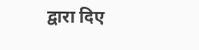द्वारा दिए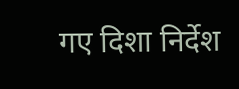गए दिशा निर्देश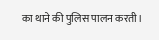का थाने की पुलिस पालन करती।